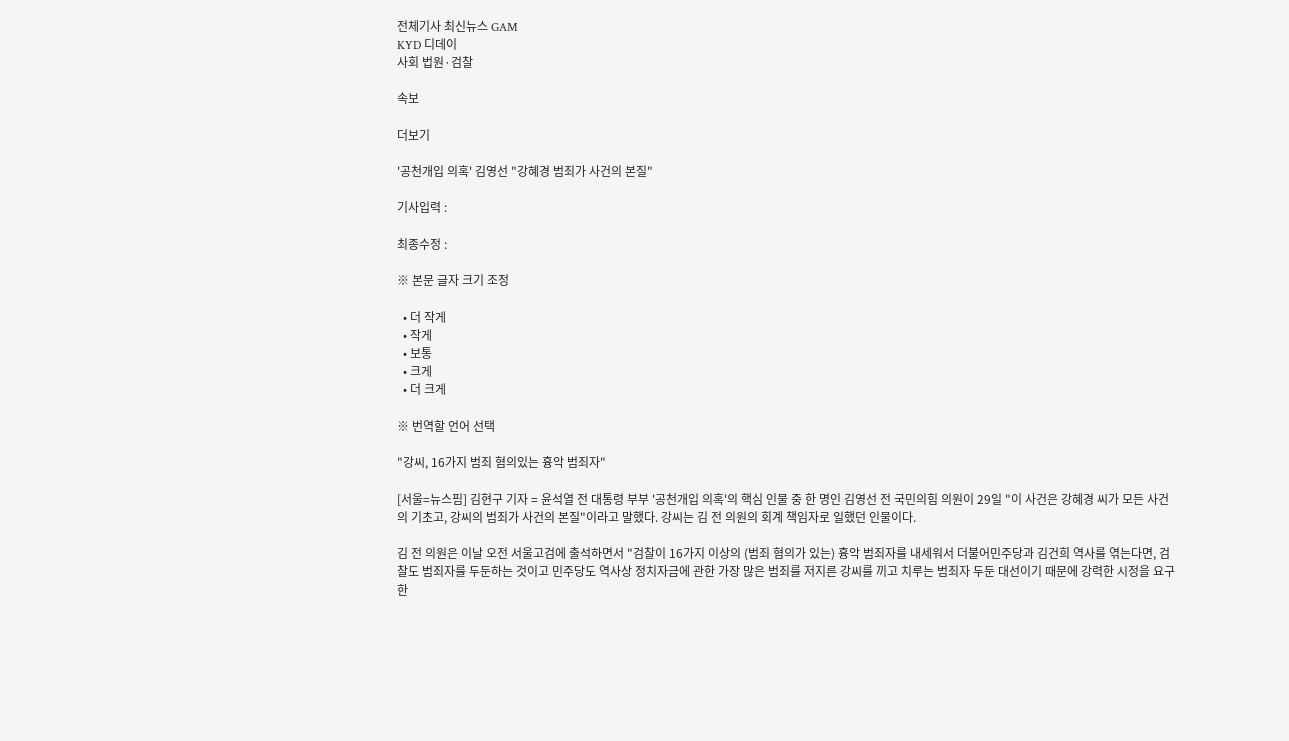전체기사 최신뉴스 GAM
KYD 디데이
사회 법원·검찰

속보

더보기

'공천개입 의혹' 김영선 "강혜경 범죄가 사건의 본질"

기사입력 :

최종수정 :

※ 본문 글자 크기 조정

  • 더 작게
  • 작게
  • 보통
  • 크게
  • 더 크게

※ 번역할 언어 선택

"강씨, 16가지 범죄 혐의있는 흉악 범죄자"

[서울=뉴스핌] 김현구 기자 = 윤석열 전 대통령 부부 '공천개입 의혹'의 핵심 인물 중 한 명인 김영선 전 국민의힘 의원이 29일 "이 사건은 강혜경 씨가 모든 사건의 기초고, 강씨의 범죄가 사건의 본질"이라고 말했다. 강씨는 김 전 의원의 회계 책임자로 일했던 인물이다.

김 전 의원은 이날 오전 서울고검에 출석하면서 "검찰이 16가지 이상의 (범죄 혐의가 있는) 흉악 범죄자를 내세워서 더불어민주당과 김건희 역사를 엮는다면, 검찰도 범죄자를 두둔하는 것이고 민주당도 역사상 정치자금에 관한 가장 많은 범죄를 저지른 강씨를 끼고 치루는 범죄자 두둔 대선이기 때문에 강력한 시정을 요구한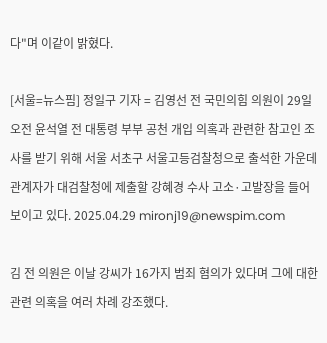다"며 이같이 밝혔다.

[서울=뉴스핌] 정일구 기자 = 김영선 전 국민의힘 의원이 29일 오전 윤석열 전 대통령 부부 공천 개입 의혹과 관련한 참고인 조사를 받기 위해 서울 서초구 서울고등검찰청으로 출석한 가운데 관계자가 대검찰청에 제출할 강혜경 수사 고소·고발장을 들어보이고 있다. 2025.04.29 mironj19@newspim.com

김 전 의원은 이날 강씨가 16가지 범죄 혐의가 있다며 그에 대한 관련 의혹을 여러 차례 강조했다.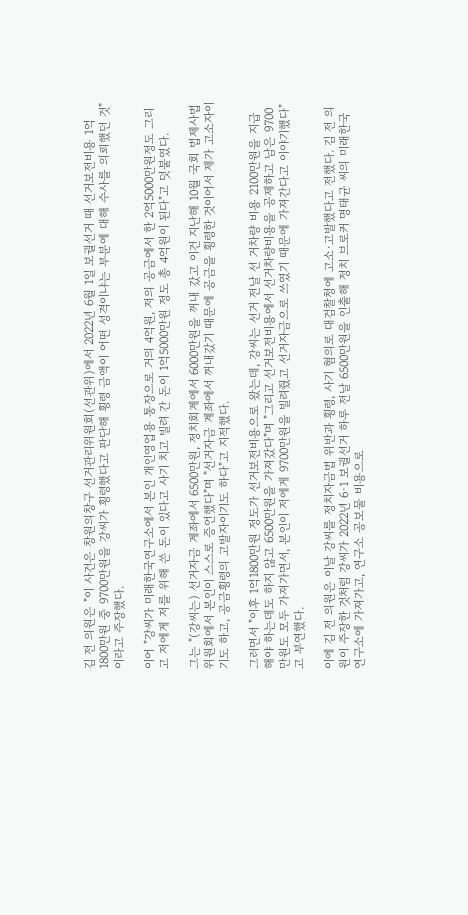김 전 의원은 "이 사건은 창원의창구 선거관리위원회(선관위)에서 2022년 6월 1일 보궐선거 때 선거보전비용 1억1800만원 중 9700만원을 강씨가 횡령했다고 판단해 횡령 금액이 어떤 성격이냐는 부분에 대해 수사를 의뢰했던 것"이라고 주장했다.

이어 "강씨가 미래한국연구소에서 본인 개인영업용 통장으로 거의 4억원, 저의 공금에서 한 2억5000만원정도 그리고 저에게 저를 위해 쓴 돈이 있다고 사기 치고 빌려 간 돈이 1억5000만원 정도 총 4억원이 된다"고 덧붙였다.

그는 "(강씨는) 선거자금 계좌에서 6500만원, 정치회계에서 6000만원을 꺼내 갔고 이건 지난해 10월 국회 법제사법위원회에서 본인이 스스로 증언했다"며 "선거자금 계좌에서 꺼내갔기 때문에 공금을 횡령한 것이어서 제가 고소자이기도 하고, 공금횡령의 고발자이기도 하다"고 지적했다.

그러면서 "이후 1억1800만원 정도가 선거보전비용으로 왔는데, 강씨는 선거 전날 선 거차량 비용 2100만원을 지급해야 하는데도 하지 않고 6500만원을 가져갔다"며 "그리고 선거보전비용에서 선거차량비용을 공제하고 남은 9700만원도 모두 가져가면서, 본인이 저에게 9700만원을 빌려줬고 선거자금으로 쓰였기 때문에 가져간다고 이야기했다"고 부연했다.

이에 김 전 의원은 이날 강씨를 정치자금법 위반과 횡령, 사기 혐의로 대검찰청에 고소·고발했다고 전했다. 김 전 의원이 주장한 것처럼 강씨가 2022년 6·1 보궐선거 하루 전날 6500만원을 인출해 정치 브로커 명태균 씨의 미래한국연구소에 가져가고, 연구소 공보물 비용으로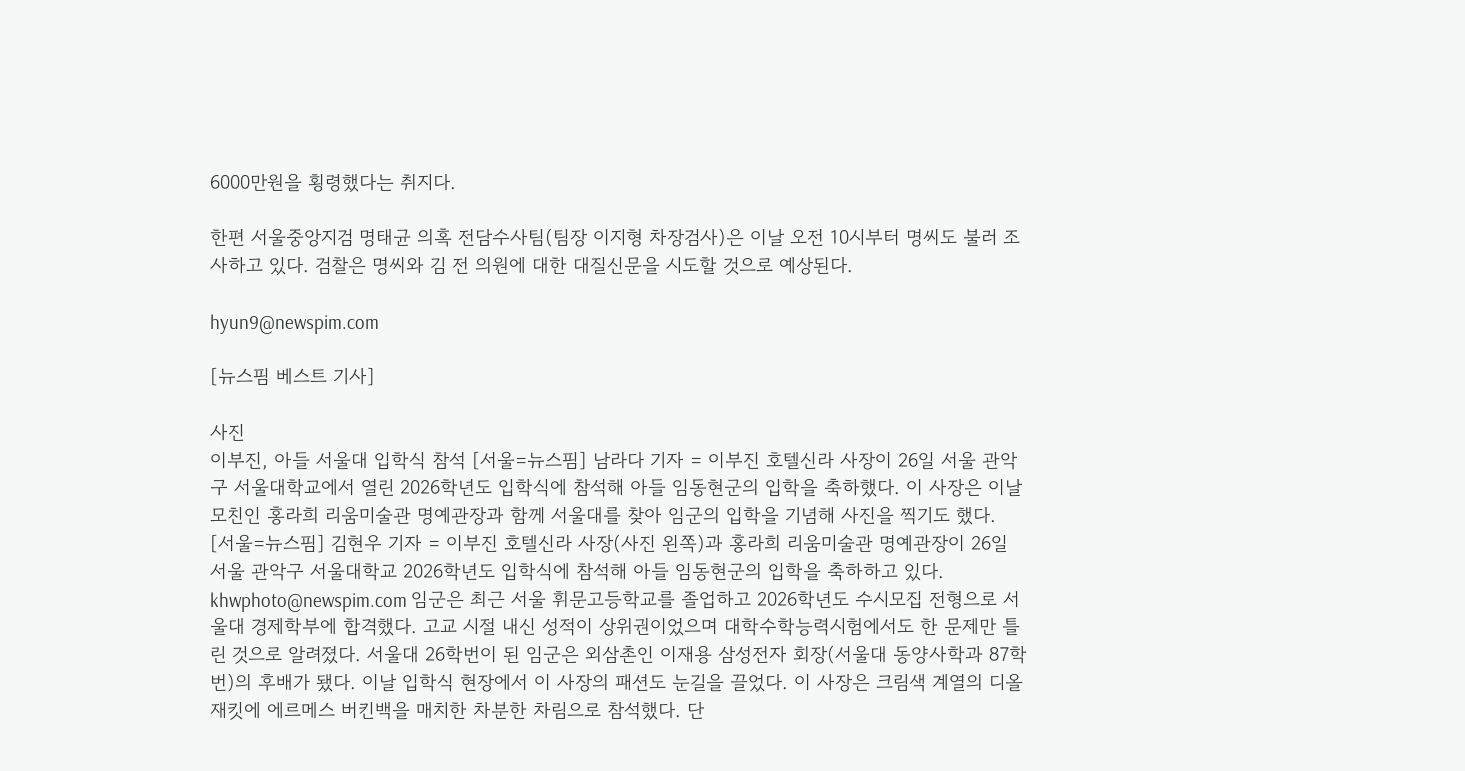6000만원을 횡령했다는 취지다.

한편 서울중앙지검 명태균 의혹 전담수사팀(팀장 이지형 차장검사)은 이날 오전 10시부터 명씨도 불러 조사하고 있다. 검찰은 명씨와 김 전 의원에 대한 대질신문을 시도할 것으로 예상된다.

hyun9@newspim.com

[뉴스핌 베스트 기사]

사진
이부진, 아들 서울대 입학식 참석 [서울=뉴스핌] 남라다 기자 = 이부진 호텔신라 사장이 26일 서울 관악구 서울대학교에서 열린 2026학년도 입학식에 참석해 아들 임동현군의 입학을 축하했다. 이 사장은 이날 모친인 홍라희 리움미술관 명예관장과 함께 서울대를 찾아 임군의 입학을 기념해 사진을 찍기도 했다.  [서울=뉴스핌] 김현우 기자 = 이부진 호텔신라 사장(사진 왼쪽)과 홍라희 리움미술관 명예관장이 26일 서울 관악구 서울대학교 2026학년도 입학식에 참석해 아들 임동현군의 입학을 축하하고 있다.  khwphoto@newspim.com 임군은 최근 서울 휘문고등학교를 졸업하고 2026학년도 수시모집 전형으로 서울대 경제학부에 합격했다. 고교 시절 내신 성적이 상위권이었으며 대학수학능력시험에서도 한 문제만 틀린 것으로 알려졌다. 서울대 26학번이 된 임군은 외삼촌인 이재용 삼성전자 회장(서울대 동양사학과 87학번)의 후배가 됐다. 이날 입학식 현장에서 이 사장의 패션도 눈길을 끌었다. 이 사장은 크림색 계열의 디올 재킷에 에르메스 버킨백을 매치한 차분한 차림으로 참석했다. 단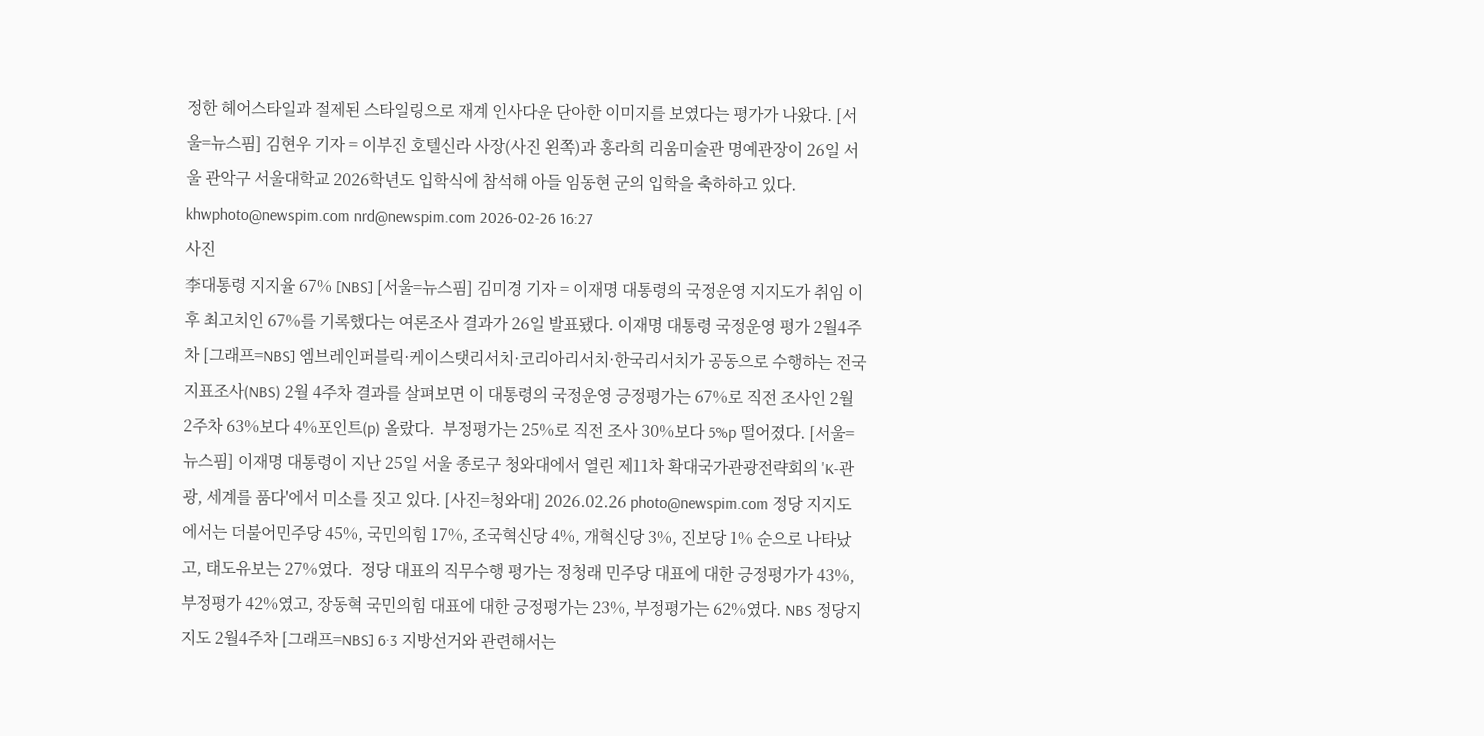정한 헤어스타일과 절제된 스타일링으로 재계 인사다운 단아한 이미지를 보였다는 평가가 나왔다. [서울=뉴스핌] 김현우 기자 = 이부진 호텔신라 사장(사진 왼쪽)과 홍라희 리움미술관 명예관장이 26일 서울 관악구 서울대학교 2026학년도 입학식에 참석해 아들 임동현 군의 입학을 축하하고 있다. khwphoto@newspim.com nrd@newspim.com 2026-02-26 16:27
사진
李대통령 지지율 67% [NBS] [서울=뉴스핌] 김미경 기자 = 이재명 대통령의 국정운영 지지도가 취임 이후 최고치인 67%를 기록했다는 여론조사 결과가 26일 발표됐다. 이재명 대통령 국정운영 평가 2월4주차 [그래프=NBS] 엠브레인퍼블릭·케이스탯리서치·코리아리서치·한국리서치가 공동으로 수행하는 전국지표조사(NBS) 2월 4주차 결과를 살펴보면 이 대통령의 국정운영 긍정평가는 67%로 직전 조사인 2월 2주차 63%보다 4%포인트(p) 올랐다.  부정평가는 25%로 직전 조사 30%보다 5%p 떨어졌다. [서울=뉴스핌] 이재명 대통령이 지난 25일 서울 종로구 청와대에서 열린 제11차 확대국가관광전략회의 'K-관광, 세계를 품다'에서 미소를 짓고 있다. [사진=청와대] 2026.02.26 photo@newspim.com 정당 지지도에서는 더불어민주당 45%, 국민의힘 17%, 조국혁신당 4%, 개혁신당 3%, 진보당 1% 순으로 나타났고, 태도유보는 27%였다.  정당 대표의 직무수행 평가는 정청래 민주당 대표에 대한 긍정평가가 43%, 부정평가 42%였고, 장동혁 국민의힘 대표에 대한 긍정평가는 23%, 부정평가는 62%였다. NBS 정당지지도 2월4주차 [그래프=NBS] 6·3 지방선거와 관련해서는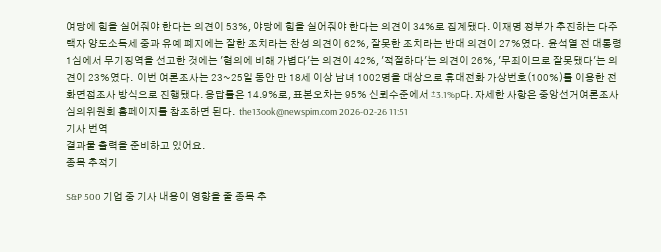여당에 힘을 실어줘야 한다는 의견이 53%, 야당에 힘을 실어줘야 한다는 의견이 34%로 집계됐다. 이재명 정부가 추진하는 다주택자 양도소득세 중과 유예 폐지에는 잘한 조치라는 찬성 의견이 62%, 잘못한 조치라는 반대 의견이 27%였다.  윤석열 전 대통령 1심에서 무기징역을 선고한 것에는 '혐의에 비해 가볍다'는 의견이 42%, '적절하다'는 의견이 26%, '무죄이므로 잘못됐다'는 의견이 23%였다.  이번 여론조사는 23~25일 동안 만 18세 이상 남녀 1002명을 대상으로 휴대전화 가상번호(100%)를 이용한 전화면접조사 방식으로 진행됐다. 응답률은 14.9%로, 표본오차는 95% 신뢰수준에서 ±3.1%p다. 자세한 사항은 중앙선거여론조사심의위원회 홈페이지를 참조하면 된다.  the13ook@newspim.com 2026-02-26 11:51
기사 번역
결과물 출력을 준비하고 있어요.
종목 추적기

S&P 500 기업 중 기사 내용이 영향을 줄 종목 추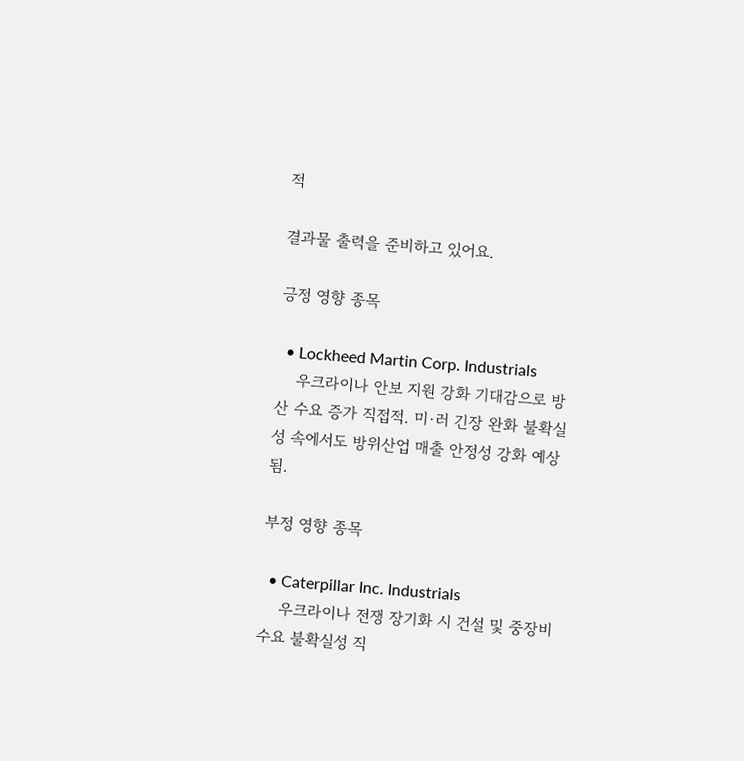적

결과물 출력을 준비하고 있어요.

긍정 영향 종목

  • Lockheed Martin Corp. Industrials
    우크라이나 안보 지원 강화 기대감으로 방산 수요 증가 직접적. 미·러 긴장 완화 불확실성 속에서도 방위산업 매출 안정성 강화 예상됨.

부정 영향 종목

  • Caterpillar Inc. Industrials
    우크라이나 전쟁 장기화 시 건설 및 중장비 수요 불확실성 직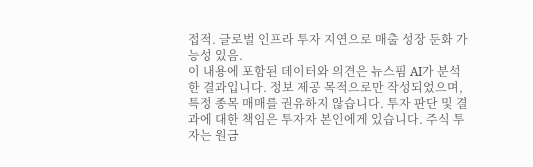접적. 글로벌 인프라 투자 지연으로 매출 성장 둔화 가능성 있음.
이 내용에 포함된 데이터와 의견은 뉴스핌 AI가 분석한 결과입니다. 정보 제공 목적으로만 작성되었으며, 특정 종목 매매를 권유하지 않습니다. 투자 판단 및 결과에 대한 책임은 투자자 본인에게 있습니다. 주식 투자는 원금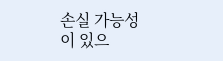손실 가능성이 있으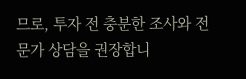므로, 투자 전 충분한 조사와 전문가 상담을 권장합니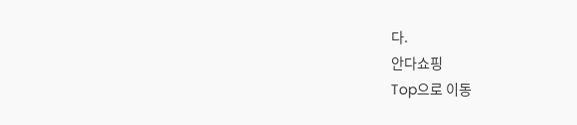다.
안다쇼핑
Top으로 이동